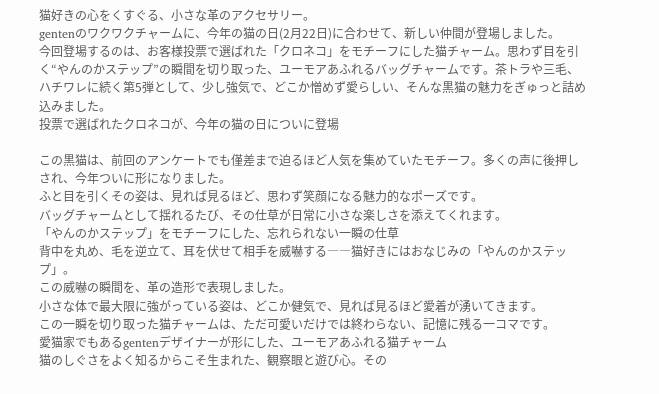猫好きの心をくすぐる、小さな革のアクセサリー。
gentenのワクワクチャームに、今年の猫の日(2月22日)に合わせて、新しい仲間が登場しました。
今回登場するのは、お客様投票で選ばれた「クロネコ」をモチーフにした猫チャーム。思わず目を引く“やんのかステップ”の瞬間を切り取った、ユーモアあふれるバッグチャームです。茶トラや三毛、ハチワレに続く第5弾として、少し強気で、どこか憎めず愛らしい、そんな黒猫の魅力をぎゅっと詰め込みました。
投票で選ばれたクロネコが、今年の猫の日についに登場

この黒猫は、前回のアンケートでも僅差まで迫るほど人気を集めていたモチーフ。多くの声に後押しされ、今年ついに形になりました。
ふと目を引くその姿は、見れば見るほど、思わず笑顔になる魅力的なポーズです。
バッグチャームとして揺れるたび、その仕草が日常に小さな楽しさを添えてくれます。
「やんのかステップ」をモチーフにした、忘れられない一瞬の仕草
背中を丸め、毛を逆立て、耳を伏せて相手を威嚇する――猫好きにはおなじみの「やんのかステップ」。
この威嚇の瞬間を、革の造形で表現しました。
小さな体で最大限に強がっている姿は、どこか健気で、見れば見るほど愛着が湧いてきます。
この一瞬を切り取った猫チャームは、ただ可愛いだけでは終わらない、記憶に残る一コマです。
愛猫家でもあるgentenデザイナーが形にした、ユーモアあふれる猫チャーム
猫のしぐさをよく知るからこそ生まれた、観察眼と遊び心。その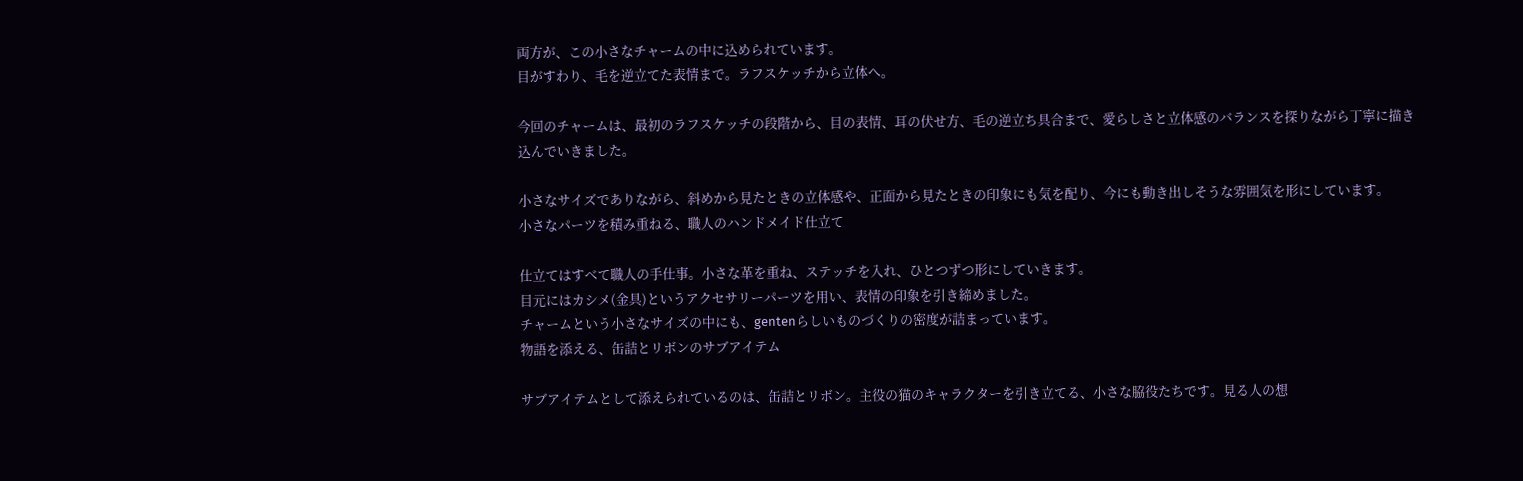両方が、この小さなチャームの中に込められています。
目がすわり、毛を逆立てた表情まで。ラフスケッチから立体へ。

今回のチャームは、最初のラフスケッチの段階から、目の表情、耳の伏せ方、毛の逆立ち具合まで、愛らしさと立体感のバランスを探りながら丁寧に描き込んでいきました。

小さなサイズでありながら、斜めから見たときの立体感や、正面から見たときの印象にも気を配り、今にも動き出しそうな雰囲気を形にしています。
小さなパーツを積み重ねる、職人のハンドメイド仕立て

仕立てはすべて職人の手仕事。小さな革を重ね、ステッチを入れ、ひとつずつ形にしていきます。
目元にはカシメ(金具)というアクセサリーパーツを用い、表情の印象を引き締めました。
チャームという小さなサイズの中にも、gentenらしいものづくりの密度が詰まっています。
物語を添える、缶詰とリボンのサブアイテム

サブアイテムとして添えられているのは、缶詰とリボン。主役の猫のキャラクターを引き立てる、小さな脇役たちです。見る人の想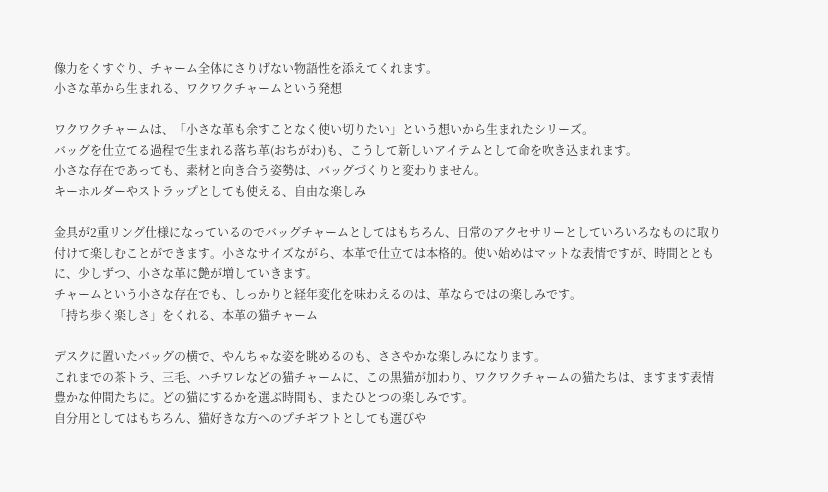像力をくすぐり、チャーム全体にさりげない物語性を添えてくれます。
小さな革から生まれる、ワクワクチャームという発想

ワクワクチャームは、「小さな革も余すことなく使い切りたい」という想いから生まれたシリーズ。
バッグを仕立てる過程で生まれる落ち革(おちがわ)も、こうして新しいアイテムとして命を吹き込まれます。
小さな存在であっても、素材と向き合う姿勢は、バッグづくりと変わりません。
キーホルダーやストラップとしても使える、自由な楽しみ

金具が2重リング仕様になっているのでバッグチャームとしてはもちろん、日常のアクセサリーとしていろいろなものに取り付けて楽しむことができます。小さなサイズながら、本革で仕立ては本格的。使い始めはマットな表情ですが、時間とともに、少しずつ、小さな革に艶が増していきます。
チャームという小さな存在でも、しっかりと経年変化を味わえるのは、革ならではの楽しみです。
「持ち歩く楽しさ」をくれる、本革の猫チャーム

デスクに置いたバッグの横で、やんちゃな姿を眺めるのも、ささやかな楽しみになります。
これまでの茶トラ、三毛、ハチワレなどの猫チャームに、この黒猫が加わり、ワクワクチャームの猫たちは、ますます表情豊かな仲間たちに。どの猫にするかを選ぶ時間も、またひとつの楽しみです。
自分用としてはもちろん、猫好きな方へのプチギフトとしても選びや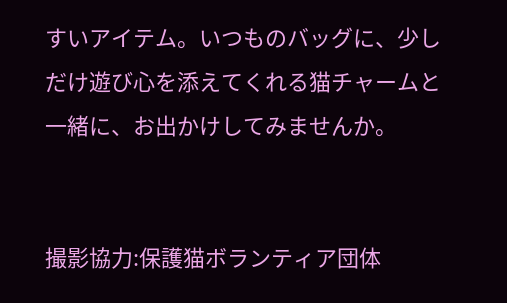すいアイテム。いつものバッグに、少しだけ遊び心を添えてくれる猫チャームと一緒に、お出かけしてみませんか。


撮影協力:保護猫ボランティア団体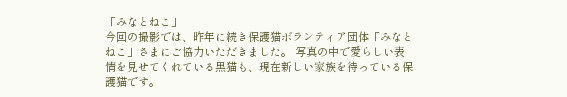「みなとねこ」
今回の撮影では、昨年に続き保護猫ボランティア団体「みなとねこ」さまにご協力いただきました。 写真の中で愛らしい表情を見せてくれている黒猫も、現在新しい家族を待っている保護猫です。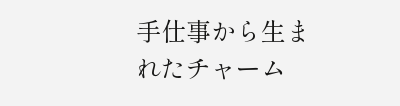手仕事から生まれたチャーム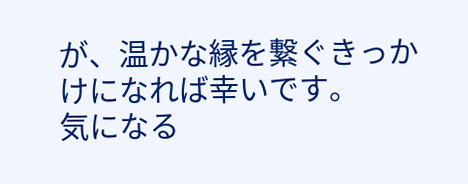が、温かな縁を繋ぐきっかけになれば幸いです。
気になる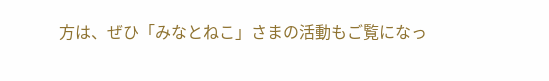方は、ぜひ「みなとねこ」さまの活動もご覧になっ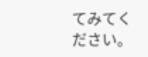てみてください。